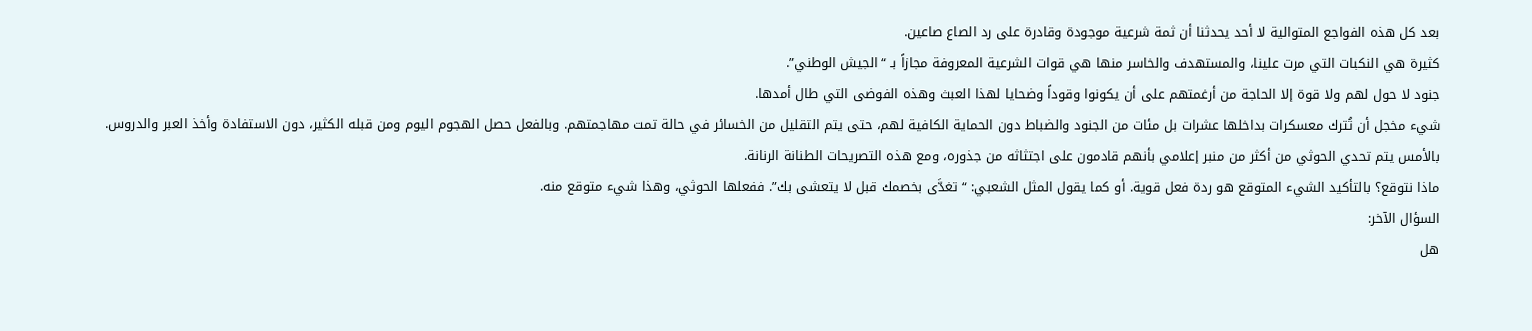بعد كل هذه الفواجع المتوالية لا أحد يحدثنا أن ثمة شرعية موجودة وقادرة على رد الصاع صاعين.
كثيرة هي النكبات التي مرت علينا، والمستهدف والخاسر منها هي قوات الشرعية المعروفة مجازاً بـ “الجيش الوطني”.
جنود لا حول لهم ولا قوة إلا الحاجة من أرغمتهم على أن يكونوا وقوداً وضحايا لهذا العبث وهذه الفوضى التي طال أمدها.
شيء مخجل أن تُترك معسكرات بداخلها عشرات بل مئات من الجنود والضباط دون الحماية الكافية لهم، حتى يتم التقليل من الخسائر في حالة تمت مهاجمتهم. وبالفعل حصل الهجوم اليوم ومن قبله الكثير، دون الاستفادة وأخذ العبر والدروس.
بالأمس يتم تحدي الحوثي من أكثر من منبر إعلامي بأنهم قادمون على اجتثاثه من جذوره، ومع هذه التصريحات الطنانة الرنانة.
ماذا نتوقع؟ بالتأكيد الشيء المتوقع هو ردة فعل قوية. أو كما يقول المثل الشعبي: “تغدَّى بخصمك قبل لا يتعشى بك”. ففعلها الحوثي، وهذا شيء متوقع منه.
السؤال الآخر:
هل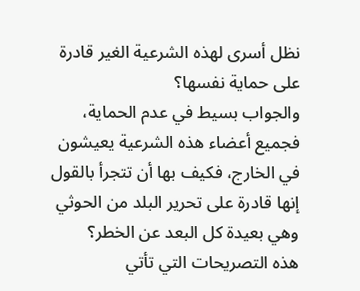نظل أسرى لهذه الشرعية الغير قادرة على حماية نفسها؟
والجواب بسيط في عدم الحماية، فجميع أعضاء هذه الشرعية يعيشون في الخارج، فكيف بها أن تتجرأ بالقول إنها قادرة على تحرير البلد من الحوثي وهي بعيدة كل البعد عن الخطر؟
هذه التصريحات التي تأتي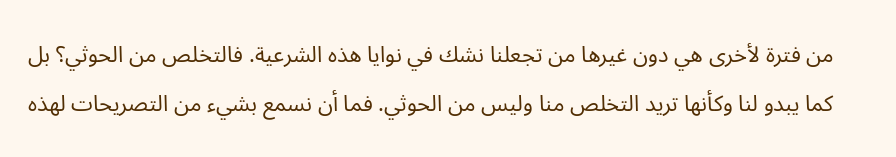من فترة لأخرى هي دون غيرها من تجعلنا نشك في نوايا هذه الشرعية. فالتخلص من الحوثي؟ بل كما يبدو لنا وكأنها تريد التخلص منا وليس من الحوثي. فما أن نسمع بشيء من التصريحات لهذه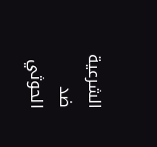الشرعية ضد الحوثي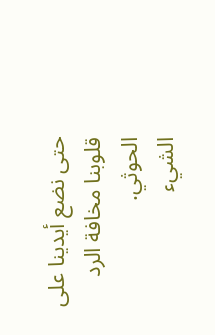حتى نضع أيدينا على قلوبنا مخافة الرد الحوثي.
الشيء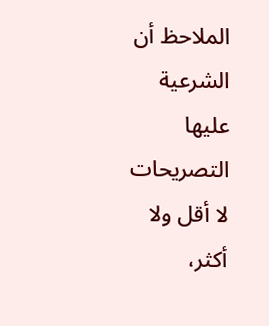الملاحظ أن الشرعية عليها التصريحات لا أقل ولا أكثر،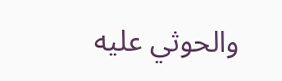والحوثي عليه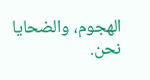الهجوم، والضحايا نحن.